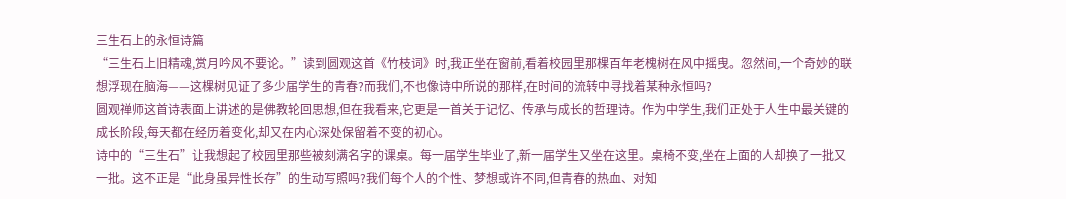三生石上的永恒诗篇
“三生石上旧精魂,赏月吟风不要论。”读到圆观这首《竹枝词》时,我正坐在窗前,看着校园里那棵百年老槐树在风中摇曳。忽然间,一个奇妙的联想浮现在脑海——这棵树见证了多少届学生的青春?而我们,不也像诗中所说的那样,在时间的流转中寻找着某种永恒吗?
圆观禅师这首诗表面上讲述的是佛教轮回思想,但在我看来,它更是一首关于记忆、传承与成长的哲理诗。作为中学生,我们正处于人生中最关键的成长阶段,每天都在经历着变化,却又在内心深处保留着不变的初心。
诗中的“三生石”让我想起了校园里那些被刻满名字的课桌。每一届学生毕业了,新一届学生又坐在这里。桌椅不变,坐在上面的人却换了一批又一批。这不正是“此身虽异性长存”的生动写照吗?我们每个人的个性、梦想或许不同,但青春的热血、对知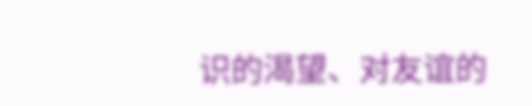识的渴望、对友谊的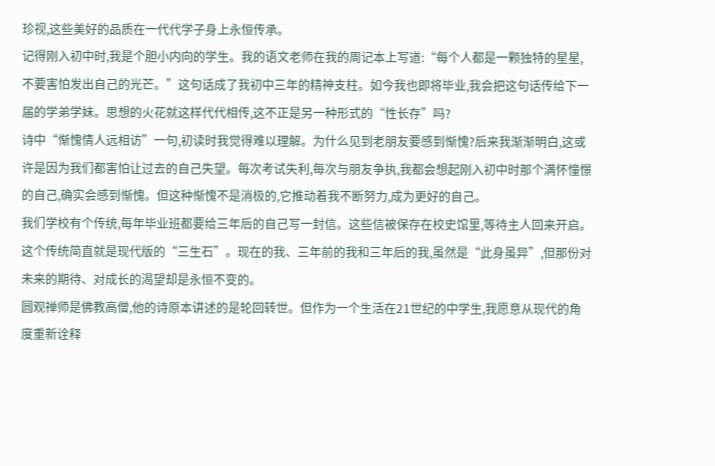珍视,这些美好的品质在一代代学子身上永恒传承。
记得刚入初中时,我是个胆小内向的学生。我的语文老师在我的周记本上写道:“每个人都是一颗独特的星星,不要害怕发出自己的光芒。”这句话成了我初中三年的精神支柱。如今我也即将毕业,我会把这句话传给下一届的学弟学妹。思想的火花就这样代代相传,这不正是另一种形式的“性长存”吗?
诗中“惭愧情人远相访”一句,初读时我觉得难以理解。为什么见到老朋友要感到惭愧?后来我渐渐明白,这或许是因为我们都害怕让过去的自己失望。每次考试失利,每次与朋友争执,我都会想起刚入初中时那个满怀憧憬的自己,确实会感到惭愧。但这种惭愧不是消极的,它推动着我不断努力,成为更好的自己。
我们学校有个传统,每年毕业班都要给三年后的自己写一封信。这些信被保存在校史馆里,等待主人回来开启。这个传统简直就是现代版的“三生石”。现在的我、三年前的我和三年后的我,虽然是“此身虽异”,但那份对未来的期待、对成长的渴望却是永恒不变的。
圆观禅师是佛教高僧,他的诗原本讲述的是轮回转世。但作为一个生活在21世纪的中学生,我愿意从现代的角度重新诠释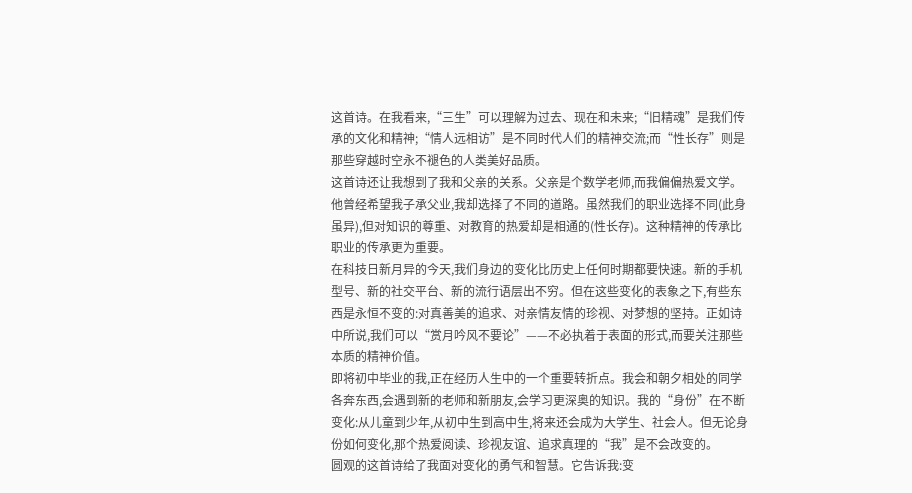这首诗。在我看来,“三生”可以理解为过去、现在和未来;“旧精魂”是我们传承的文化和精神;“情人远相访”是不同时代人们的精神交流;而“性长存”则是那些穿越时空永不褪色的人类美好品质。
这首诗还让我想到了我和父亲的关系。父亲是个数学老师,而我偏偏热爱文学。他曾经希望我子承父业,我却选择了不同的道路。虽然我们的职业选择不同(此身虽异),但对知识的尊重、对教育的热爱却是相通的(性长存)。这种精神的传承比职业的传承更为重要。
在科技日新月异的今天,我们身边的变化比历史上任何时期都要快速。新的手机型号、新的社交平台、新的流行语层出不穷。但在这些变化的表象之下,有些东西是永恒不变的:对真善美的追求、对亲情友情的珍视、对梦想的坚持。正如诗中所说,我们可以“赏月吟风不要论”——不必执着于表面的形式,而要关注那些本质的精神价值。
即将初中毕业的我,正在经历人生中的一个重要转折点。我会和朝夕相处的同学各奔东西,会遇到新的老师和新朋友,会学习更深奥的知识。我的“身份”在不断变化:从儿童到少年,从初中生到高中生,将来还会成为大学生、社会人。但无论身份如何变化,那个热爱阅读、珍视友谊、追求真理的“我”是不会改变的。
圆观的这首诗给了我面对变化的勇气和智慧。它告诉我:变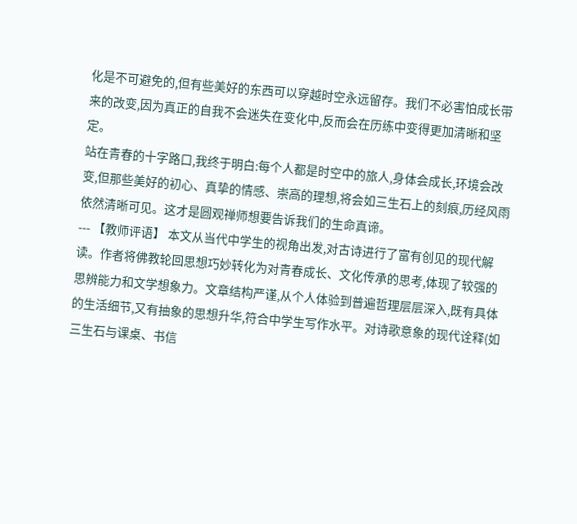化是不可避免的,但有些美好的东西可以穿越时空永远留存。我们不必害怕成长带来的改变,因为真正的自我不会迷失在变化中,反而会在历练中变得更加清晰和坚定。
站在青春的十字路口,我终于明白:每个人都是时空中的旅人,身体会成长,环境会改变,但那些美好的初心、真挚的情感、崇高的理想,将会如三生石上的刻痕,历经风雨依然清晰可见。这才是圆观禅师想要告诉我们的生命真谛。
--- 【教师评语】 本文从当代中学生的视角出发,对古诗进行了富有创见的现代解读。作者将佛教轮回思想巧妙转化为对青春成长、文化传承的思考,体现了较强的思辨能力和文学想象力。文章结构严谨,从个人体验到普遍哲理层层深入,既有具体的生活细节,又有抽象的思想升华,符合中学生写作水平。对诗歌意象的现代诠释(如三生石与课桌、书信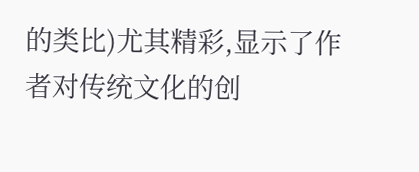的类比)尤其精彩,显示了作者对传统文化的创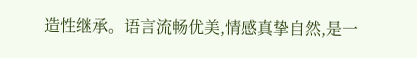造性继承。语言流畅优美,情感真挚自然,是一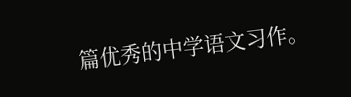篇优秀的中学语文习作。